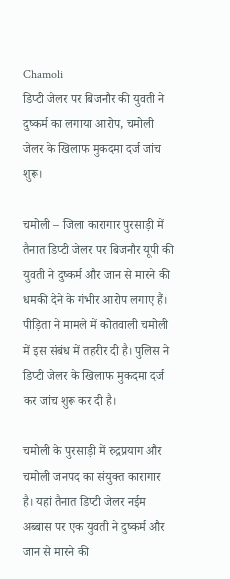Chamoli
डिप्टी जेलर पर बिजनौर की युवती ने दुष्कर्म का लगाया आरोप, चमोली जेलर के खिलाफ मुकदमा दर्ज जांच शुरू।

चमोली – जिला कारागार पुरसाड़ी में तैनात डिप्टी जेलर पर बिजनौर यूपी की युवती ने दुष्कर्म और जान से मारने की धमकी देने के गंभीर आरोप लगाए हैं। पीड़िता ने मामले में कोतवाली चमोली में इस संबंध में तहरीर दी है। पुलिस ने डिप्टी जेलर के खिलाफ मुकदमा दर्ज कर जांच शुरू कर दी है।

चमोली के पुरसाड़ी में रुद्रप्रयाग और चमोली जनपद का संयुक्त कारागार है। यहां तैनात डिप्टी जेलर नईम अब्बास पर एक युवती ने दुष्कर्म और जान से मारने की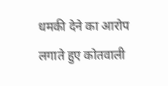धमकी देने का आरोप लगाते हुए कोतवाली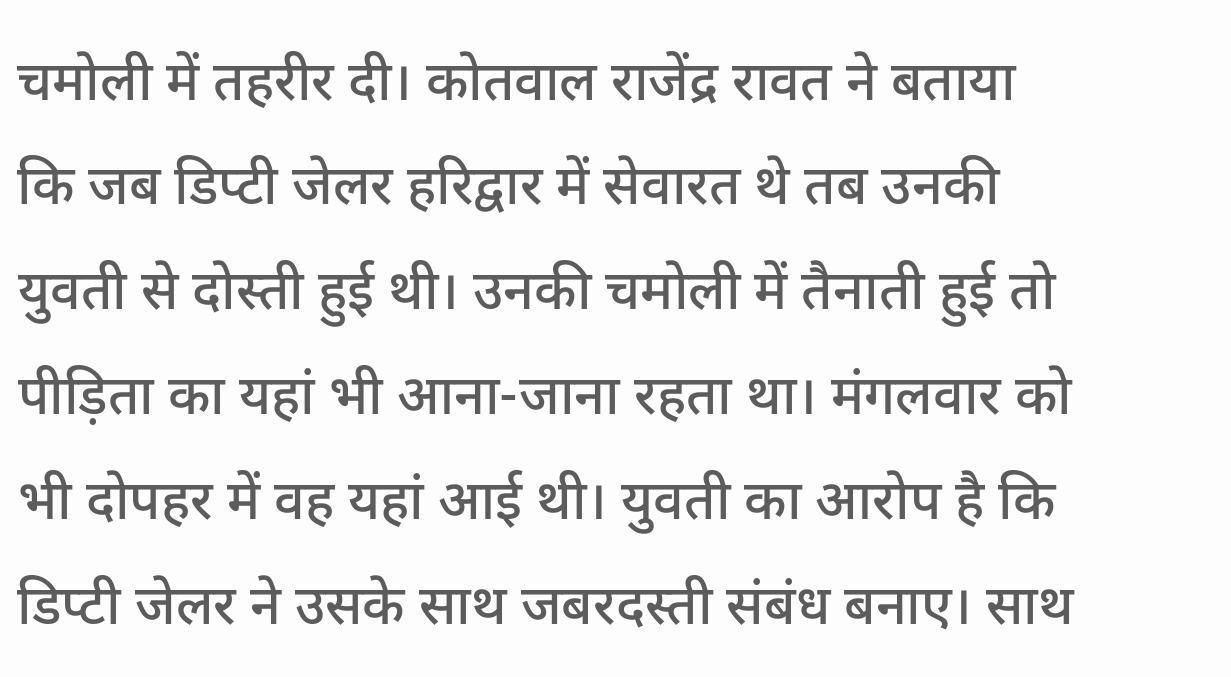चमोली में तहरीर दी। कोतवाल राजेंद्र रावत ने बताया कि जब डिप्टी जेलर हरिद्वार में सेवारत थे तब उनकी युवती से दोस्ती हुई थी। उनकी चमोली में तैनाती हुई तो पीड़िता का यहां भी आना-जाना रहता था। मंगलवार को भी दोपहर में वह यहां आई थी। युवती का आरोप है कि डिप्टी जेलर ने उसके साथ जबरदस्ती संबंध बनाए। साथ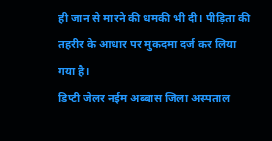ही जान से मारने की धमकी भी दी। पीड़िता की तहरीर के आधार पर मुकदमा दर्ज कर लिया गया है।
डिप्टी जेलर नईम अब्बास जिला अस्पताल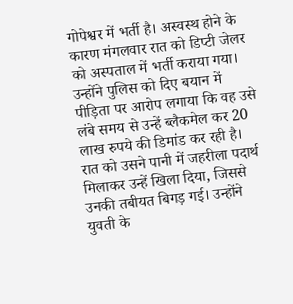गोपेश्वर में भर्ती है। अस्वस्थ होने के कारण मंगलवार रात को डिप्टी जेलर को अस्पताल में भर्ती कराया गया। उन्होंने पुलिस को दिए बयान में पीड़िता पर आरोप लगाया कि वह उसे लंबे समय से उन्हें ब्लैकमेल कर 20 लाख रुपये की डिमांड कर रही है। रात को उसने पानी में जहरीला पदार्थ मिलाकर उन्हें खिला दिया, जिससे उनकी तबीयत बिगड़ गई। उन्होंने युवती के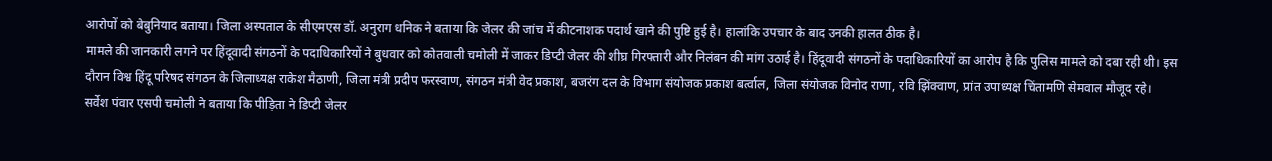आरोपों को बेबुनियाद बताया। जिला अस्पताल के सीएमएस डॉ. अनुराग धनिक ने बताया कि जेलर की जांच में कीटनाशक पदार्थ खाने की पुष्टि हुई है। हालांकि उपचार के बाद उनकी हालत ठीक है।
मामले की जानकारी लगने पर हिंदूवादी संगठनों के पदाधिकारियों ने बुधवार को कोतवाली चमोली में जाकर डिप्टी जेलर की शीघ्र गिरफ्तारी और निलंबन की मांग उठाई है। हिंदूवादी संगठनों के पदाधिकारियों का आरोप है कि पुलिस मामले को दबा रही थी। इस दौरान विश्व हिंदू परिषद संगठन के जिलाध्यक्ष राकेश मैठाणी, जिला मंत्री प्रदीप फरस्वाण, संगठन मंत्री वेद प्रकाश, बजरंग दल के विभाग संयोजक प्रकाश बर्त्वाल, जिला संयोजक विनोद राणा, रवि झिंक्वाण, प्रांत उपाध्यक्ष चिंतामणि सेमवाल मौजूद रहे।
सर्वेश पंवार एसपी चमोली ने बताया कि पीड़िता ने डिप्टी जेलर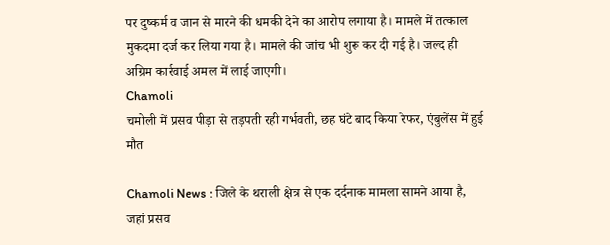पर दुष्कर्म व जान से मारने की धमकी देने का आरोप लगाया है। मामले में तत्काल मुकदमा दर्ज कर लिया गया है। मामले की जांच भी शुरू कर दी गई है। जल्द ही अग्रिम कार्रवाई अमल में लाई जाएगी।
Chamoli
चमोली में प्रसव पीड़ा से तड़पती रही गर्भवती, छह घंटे बाद किया रेफर, एंबुलेंस में हुई मौत

Chamoli News : जिले के थराली क्षेत्र से एक दर्दनाक मामला सामने आया है, जहां प्रसव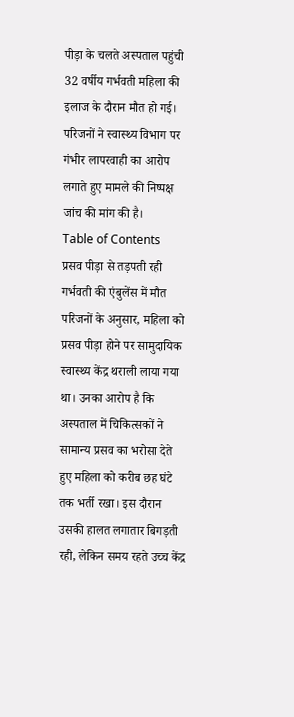पीड़ा के चलते अस्पताल पहुंची 32 वर्षीय गर्भवती महिला की इलाज के दौरान मौत हो गई। परिजनों ने स्वास्थ्य विभाग पर गंभीर लापरवाही का आरोप लगाते हुए मामले की निष्पक्ष जांच की मांग की है।
Table of Contents
प्रसव पीड़ा से तड़पती रही गर्भवती की एंबुलेंस में मौत
परिजनों के अनुसार, महिला को प्रसव पीड़ा होने पर सामुदायिक स्वास्थ्य केंद्र थराली लाया गया था। उनका आरोप है कि अस्पताल में चिकित्सकों ने सामान्य प्रसव का भरोसा देते हुए महिला को करीब छह घंटे तक भर्ती रखा। इस दौरान उसकी हालत लगातार बिगड़ती रही, लेकिन समय रहते उच्च केंद्र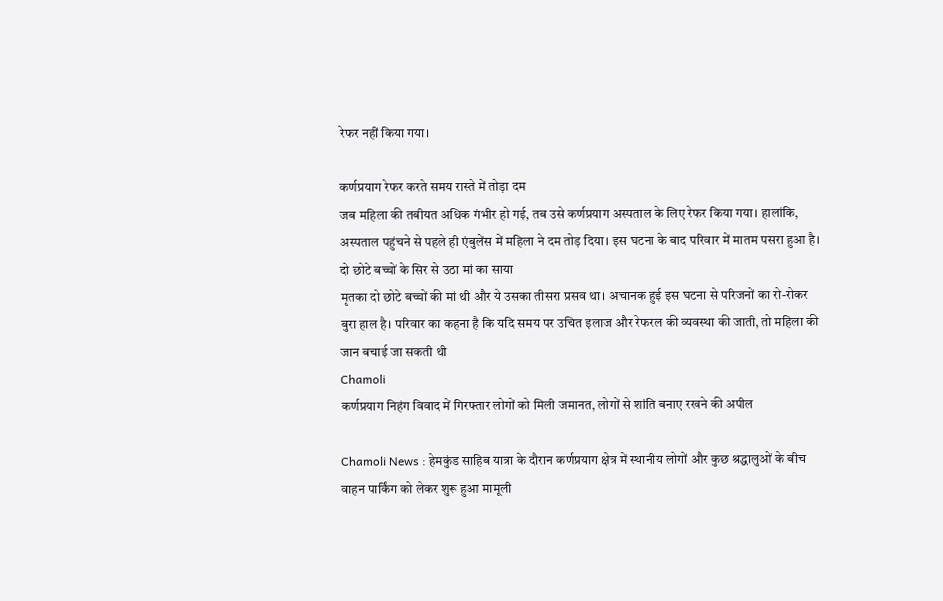रेफर नहीं किया गया।

कर्णप्रयाग रेफर करते समय रास्ते में तोड़ा दम
जब महिला की तबीयत अधिक गंभीर हो गई, तब उसे कर्णप्रयाग अस्पताल के लिए रेफर किया गया। हालांकि, अस्पताल पहुंचने से पहले ही एंबुलेंस में महिला ने दम तोड़ दिया। इस घटना के बाद परिवार में मातम पसरा हुआ है।
दो छोटे बच्चों के सिर से उठा मां का साया
मृतका दो छोटे बच्चों की मां थी और ये उसका तीसरा प्रसव था। अचानक हुई इस घटना से परिजनों का रो-रोकर बुरा हाल है। परिवार का कहना है कि यदि समय पर उचित इलाज और रेफरल की व्यवस्था की जाती, तो महिला की जान बचाई जा सकती थी
Chamoli
कर्णप्रयाग निहंग विवाद में गिरफ्तार लोगों को मिली जमानत, लोगों से शांति बनाए रखने की अपील

Chamoli News : हेमकुंड साहिब यात्रा के दौरान कर्णप्रयाग क्षेत्र में स्थानीय लोगों और कुछ श्रद्धालुओं के बीच वाहन पार्किंग को लेकर शुरू हुआ मामूली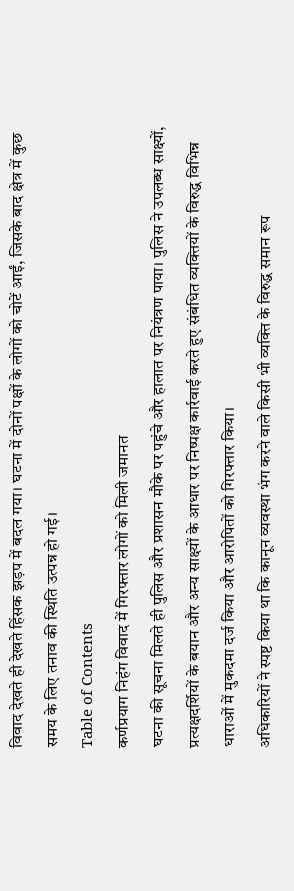विवाद देखते ही देखते हिंसक झड़प में बदल गया। घटना में दोनों पक्षों के लोगों को चोटें आईं, जिसके बाद क्षेत्र में कुछ समय के लिए तनाव की स्थिति उत्पन्न हो गई।
Table of Contents
कर्णप्रयाग निहंग विवाद में गिरफ्तार लोगों को मिली जमानत
घटना की सूचना मिलते ही पुलिस और प्रशासन मौके पर पहुंचे और हालात पर नियंत्रण पाया। पुलिस ने उपलब्ध साक्ष्यों, प्रत्यक्षदर्शियों के बयान और अन्य साक्ष्यों के आधार पर निष्पक्ष कार्रवाई करते हुए संबंधित व्यक्तियों के विरुद्ध विभिन्न धाराओं में मुकदमा दर्ज किया और आरोपितों को गिरफ्तार किया।
अधिकारियों ने स्पष्ट किया था कि कानून व्यवस्था भंग करने वाले किसी भी व्यक्ति के विरुद्ध समान रूप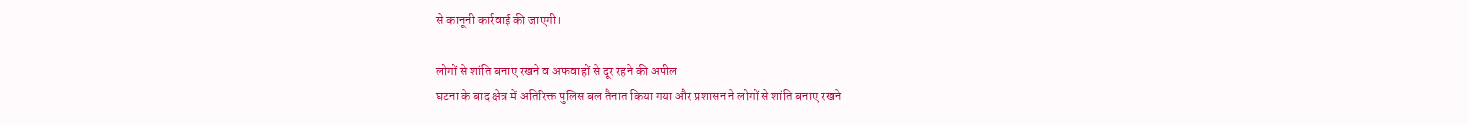से कानूनी कार्रवाई की जाएगी।

लोगों से शांति बनाए रखने व अफवाहों से दूर रहने की अपील
घटना के बाद क्षेत्र में अतिरिक्त पुलिस बल तैनात किया गया और प्रशासन ने लोगों से शांति बनाए रखने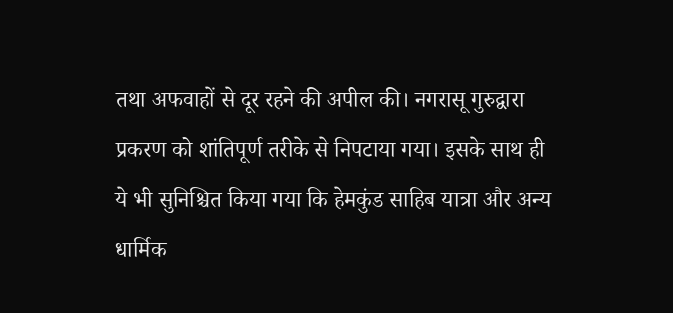तथा अफवाहों से दूर रहने की अपील की। नगरासू गुरुद्वारा प्रकरण को शांतिपूर्ण तरीके से निपटाया गया। इसके साथ ही ये भी सुनिश्चित किया गया कि हेमकुंड साहिब यात्रा और अन्य धार्मिक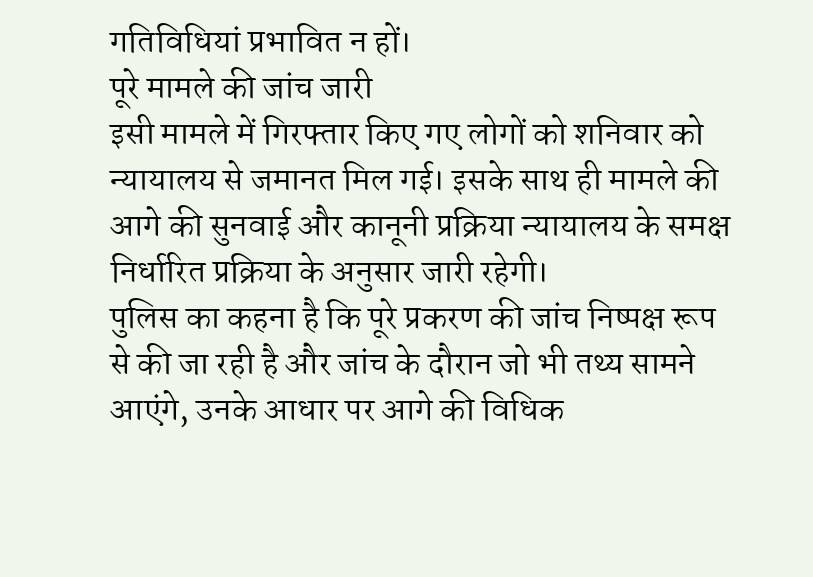गतिविधियां प्रभावित न हों।
पूरे मामले की जांच जारी
इसी मामले में गिरफ्तार किए गए लोगों को शनिवार को न्यायालय से जमानत मिल गई। इसके साथ ही मामले की आगे की सुनवाई और कानूनी प्रक्रिया न्यायालय के समक्ष निर्धारित प्रक्रिया के अनुसार जारी रहेगी।
पुलिस का कहना है कि पूरे प्रकरण की जांच निष्पक्ष रूप से की जा रही है और जांच के दौरान जो भी तथ्य सामने आएंगे, उनके आधार पर आगे की विधिक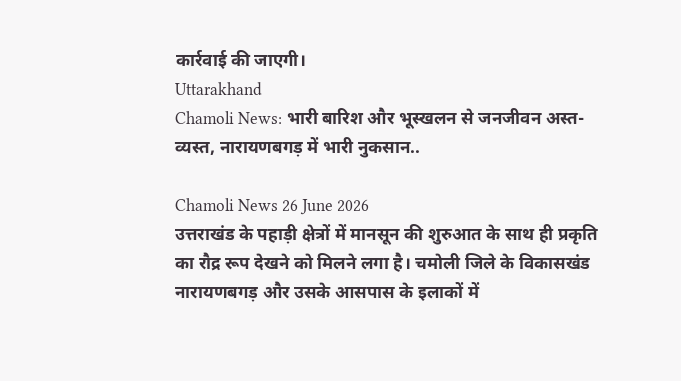कार्रवाई की जाएगी।
Uttarakhand
Chamoli News: भारी बारिश और भूस्खलन से जनजीवन अस्त-व्यस्त, नारायणबगड़ में भारी नुकसान..

Chamoli News 26 June 2026
उत्तराखंड के पहाड़ी क्षेत्रों में मानसून की शुरुआत के साथ ही प्रकृति का रौद्र रूप देखने को मिलने लगा है। चमोली जिले के विकासखंड नारायणबगड़ और उसके आसपास के इलाकों में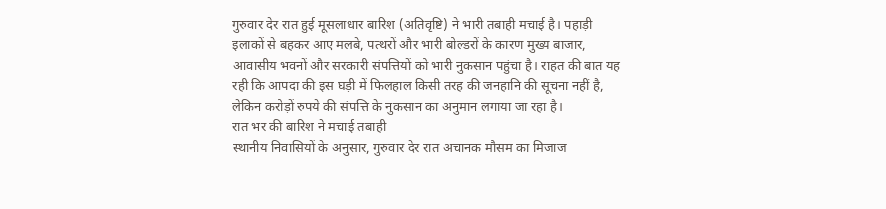गुरुवार देर रात हुई मूसलाधार बारिश (अतिवृष्टि) ने भारी तबाही मचाई है। पहाड़ी इलाकों से बहकर आए मलबे, पत्थरों और भारी बोल्डरों के कारण मुख्य बाजार, आवासीय भवनों और सरकारी संपत्तियों को भारी नुकसान पहुंचा है। राहत की बात यह रही कि आपदा की इस घड़ी में फिलहाल किसी तरह की जनहानि की सूचना नहीं है, लेकिन करोड़ों रुपये की संपत्ति के नुकसान का अनुमान लगाया जा रहा है।
रात भर की बारिश ने मचाई तबाही
स्थानीय निवासियों के अनुसार, गुरुवार देर रात अचानक मौसम का मिजाज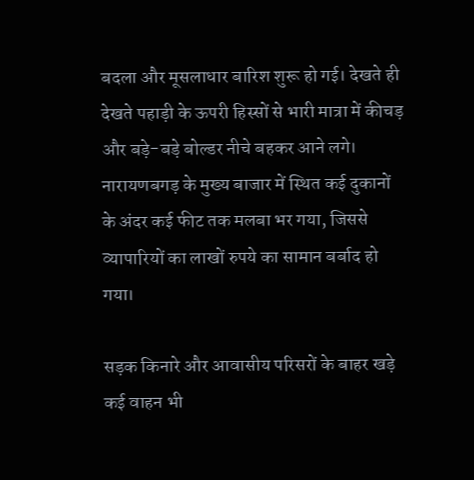बदला और मूसलाधार बारिश शुरू हो गई। देखते ही देखते पहाड़ी के ऊपरी हिस्सों से भारी मात्रा में कीचड़ और बड़े-बड़े बोल्डर नीचे बहकर आने लगे। नारायणबगड़ के मुख्य बाजार में स्थित कई दुकानों के अंदर कई फीट तक मलबा भर गया, जिससे व्यापारियों का लाखों रुपये का सामान बर्बाद हो गया।

सड़क किनारे और आवासीय परिसरों के बाहर खड़े कई वाहन भी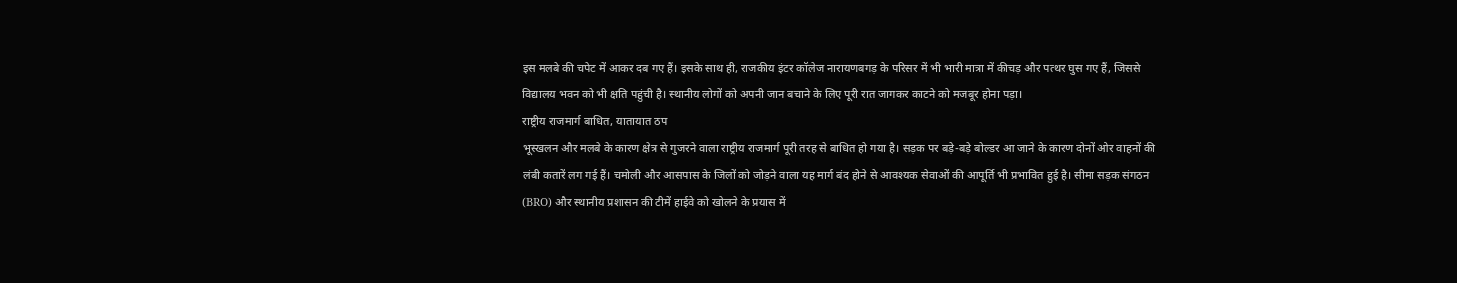इस मलबे की चपेट में आकर दब गए हैं। इसके साथ ही, राजकीय इंटर कॉलेज नारायणबगड़ के परिसर में भी भारी मात्रा में कीचड़ और पत्थर घुस गए हैं, जिससे विद्यालय भवन को भी क्षति पहुंची है। स्थानीय लोगों को अपनी जान बचाने के लिए पूरी रात जागकर काटने को मजबूर होना पड़ा।
राष्ट्रीय राजमार्ग बाधित, यातायात ठप
भूस्खलन और मलबे के कारण क्षेत्र से गुजरने वाला राष्ट्रीय राजमार्ग पूरी तरह से बाधित हो गया है। सड़क पर बड़े-बड़े बोल्डर आ जाने के कारण दोनों ओर वाहनों की लंबी कतारें लग गई हैं। चमोली और आसपास के जिलों को जोड़ने वाला यह मार्ग बंद होने से आवश्यक सेवाओं की आपूर्ति भी प्रभावित हुई है। सीमा सड़क संगठन (BRO) और स्थानीय प्रशासन की टीमें हाईवे को खोलने के प्रयास में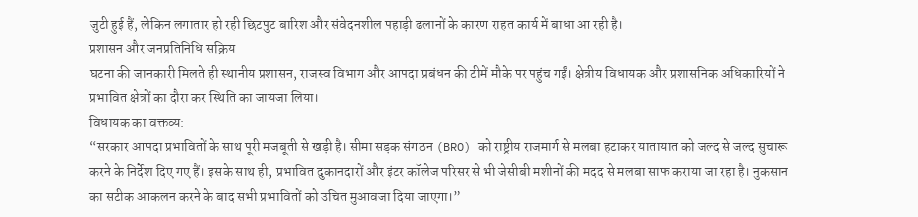जुटी हुई हैं, लेकिन लगातार हो रही छिटपुट बारिश और संवेदनशील पहाड़ी ढलानों के कारण राहत कार्य में बाधा आ रही है।
प्रशासन और जनप्रतिनिधि सक्रिय
घटना की जानकारी मिलते ही स्थानीय प्रशासन, राजस्व विभाग और आपदा प्रबंधन की टीमें मौके पर पहुंच गईं। क्षेत्रीय विधायक और प्रशासनिक अधिकारियों ने प्रभावित क्षेत्रों का दौरा कर स्थिति का जायजा लिया।
विधायक का वक्तव्य:
“सरकार आपदा प्रभावितों के साथ पूरी मजबूती से खड़ी है। सीमा सड़क संगठन (BRO) को राष्ट्रीय राजमार्ग से मलबा हटाकर यातायात को जल्द से जल्द सुचारू करने के निर्देश दिए गए हैं। इसके साथ ही, प्रभावित दुकानदारों और इंटर कॉलेज परिसर से भी जेसीबी मशीनों की मदद से मलबा साफ कराया जा रहा है। नुकसान का सटीक आकलन करने के बाद सभी प्रभावितों को उचित मुआवजा दिया जाएगा।”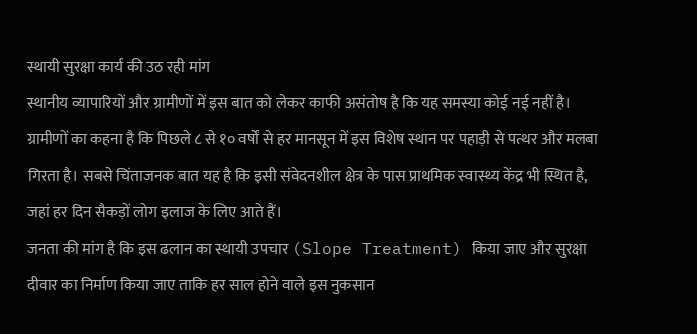स्थायी सुरक्षा कार्य की उठ रही मांग
स्थानीय व्यापारियों और ग्रामीणों में इस बात को लेकर काफी असंतोष है कि यह समस्या कोई नई नहीं है। ग्रामीणों का कहना है कि पिछले ८ से १० वर्षों से हर मानसून में इस विशेष स्थान पर पहाड़ी से पत्थर और मलबा गिरता है। सबसे चिंताजनक बात यह है कि इसी संवेदनशील क्षेत्र के पास प्राथमिक स्वास्थ्य केंद्र भी स्थित है, जहां हर दिन सैकड़ों लोग इलाज के लिए आते हैं।
जनता की मांग है कि इस ढलान का स्थायी उपचार (Slope Treatment) किया जाए और सुरक्षा दीवार का निर्माण किया जाए ताकि हर साल होने वाले इस नुकसान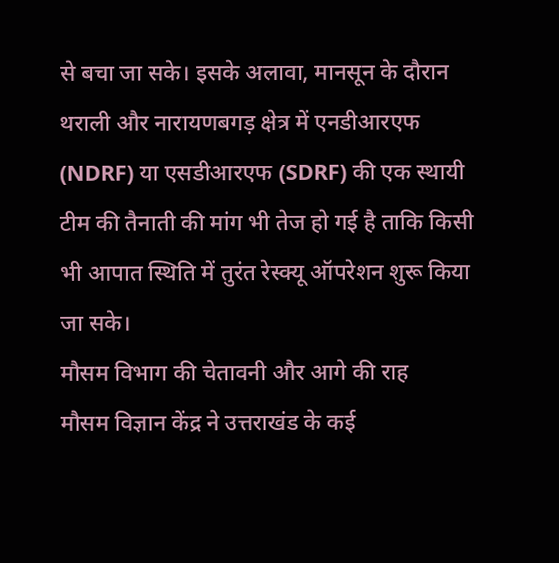से बचा जा सके। इसके अलावा, मानसून के दौरान थराली और नारायणबगड़ क्षेत्र में एनडीआरएफ (NDRF) या एसडीआरएफ (SDRF) की एक स्थायी टीम की तैनाती की मांग भी तेज हो गई है ताकि किसी भी आपात स्थिति में तुरंत रेस्क्यू ऑपरेशन शुरू किया जा सके।
मौसम विभाग की चेतावनी और आगे की राह
मौसम विज्ञान केंद्र ने उत्तराखंड के कई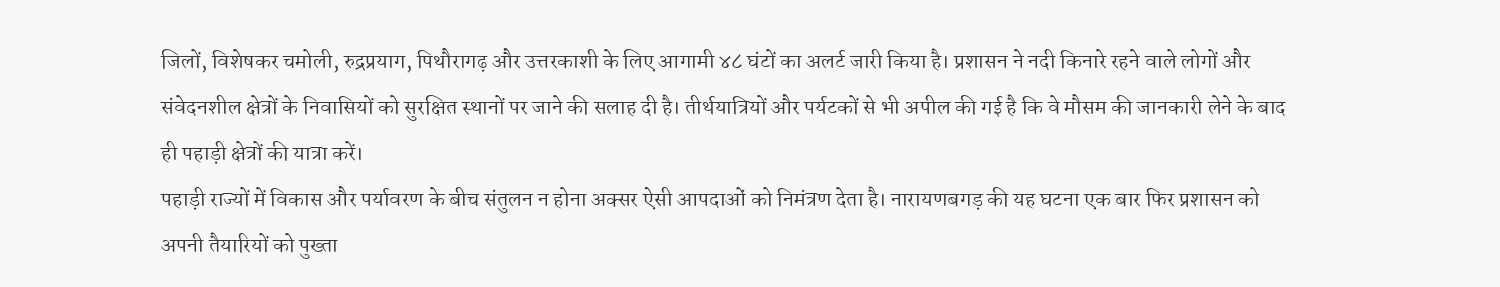जिलों, विशेषकर चमोली, रुद्रप्रयाग, पिथौरागढ़ और उत्तरकाशी के लिए आगामी ४८ घंटों का अलर्ट जारी किया है। प्रशासन ने नदी किनारे रहने वाले लोगों और संवेदनशील क्षेत्रों के निवासियों को सुरक्षित स्थानों पर जाने की सलाह दी है। तीर्थयात्रियों और पर्यटकों से भी अपील की गई है कि वे मौसम की जानकारी लेने के बाद ही पहाड़ी क्षेत्रों की यात्रा करें।
पहाड़ी राज्यों में विकास और पर्यावरण के बीच संतुलन न होना अक्सर ऐसी आपदाओं को निमंत्रण देता है। नारायणबगड़ की यह घटना एक बार फिर प्रशासन को अपनी तैयारियों को पुख्ता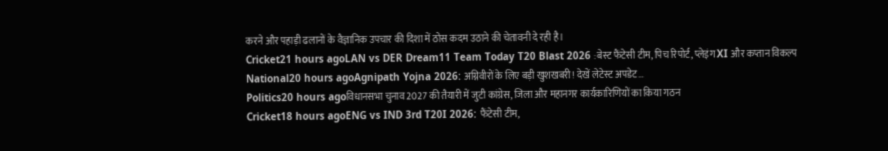करने और पहाड़ी ढलानों के वैज्ञानिक उपचार की दिशा में ठोस कदम उठाने की चेतावनी दे रही है।
Cricket21 hours agoLAN vs DER Dream11 Team Today T20 Blast 2026 :बेस्ट फैंटेसी टीम, पिच रिपोर्ट, प्लेइंग XI और कप्तान विकल्प
National20 hours agoAgnipath Yojna 2026: अग्निवीरों के लिए बड़ी खुशखबरी! देखें लेटेस्ट अपडेट…
Politics20 hours agoविधानसभा चुनाव 2027 की तैयारी में जुटी कांग्रेस, जिला और महानगर कार्यकारिणियों का किया गठन
Cricket18 hours agoENG vs IND 3rd T20I 2026: फैंटेसी टीम,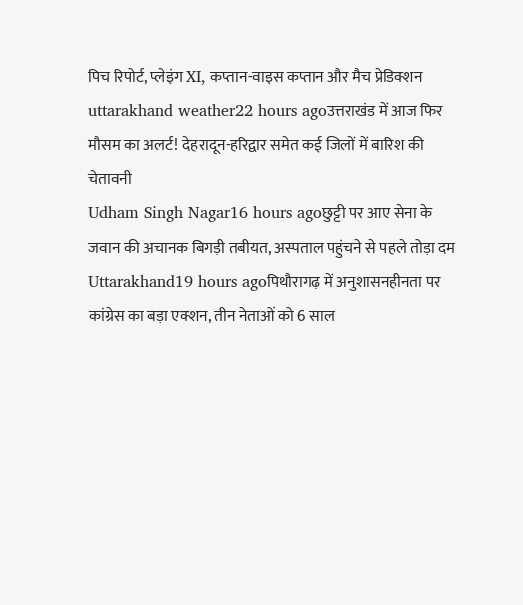पिच रिपोर्ट, प्लेइंग XI, कप्तान-वाइस कप्तान और मैच प्रेडिक्शन
uttarakhand weather22 hours agoउत्तराखंड में आज फिर मौसम का अलर्ट! देहरादून-हरिद्वार समेत कई जिलों में बारिश की चेतावनी
Udham Singh Nagar16 hours agoछुट्टी पर आए सेना के जवान की अचानक बिगड़ी तबीयत, अस्पताल पहुंचने से पहले तोड़ा दम
Uttarakhand19 hours agoपिथौरागढ़ में अनुशासनहीनता पर कांग्रेस का बड़ा एक्शन, तीन नेताओं को 6 साल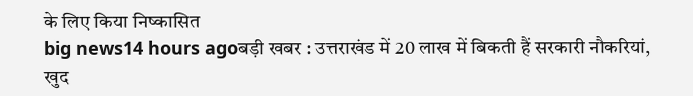के लिए किया निष्कासित
big news14 hours agoबड़ी खबर : उत्तराखंड में 20 लाख में बिकती हैं सरकारी नौकरियां, खुद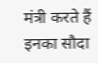मंत्री करते हैं इनका सौदा